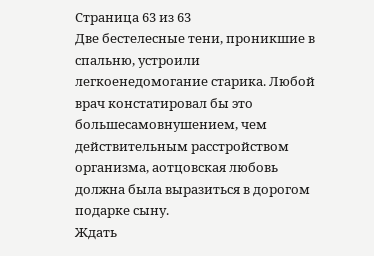Страница 63 из 63
Две бестелесные тени, проникшие в спальню, устроили легкоенедомогание старика. Любой врач констатировал бы это большесамовнушением, чем действительным расстройством организма, аотцовская любовь должна была выразиться в дорогом подарке сыну.
Ждать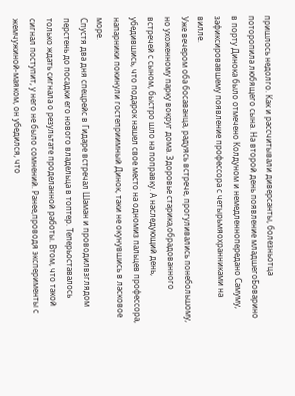пришлось недолго. Как и рассчитывали диверсанты, болезньотца поторопила любящего сына. На второй день появление младшегоБоварино в порту Динока было отмечено Колдуном и немедленнопередано Самуму, зафиксировавшему появление профессора с четырьмяохранниками на вилле.
Уже вечером оба босаванца, радуясь встрече, прогуливались понебольшому, но ухоженному парку вокруг дома. Здоровье старика,обрадованного встречей с сыном, быстро шло на поправку. А наследующий день, убедившись, что подарок нашел свое место на одномиз пальцев профессора, напарники покинули гостеприимный Динок, таки не окунувшись в ласковое море.
Спустя два дня спецрейс в Гидаре встречал Шаман и проводилвзглядом перстень до посадки его нового владельца в топтер. Теперьоставалось только ждать сигнала о результате проделанной работы. Втом, что такой сигнал поступит, у него не было сомнений. Ранее,проводя эксперименты с жемчужиной-маяком, он убедился, что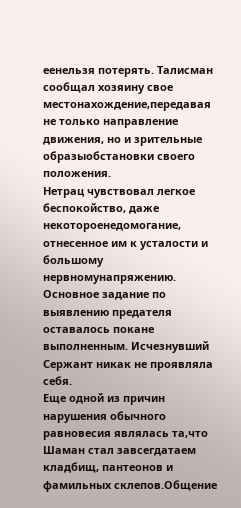еенельзя потерять. Талисман сообщал хозяину свое местонахождение,передавая не только направление движения, но и зрительные образыобстановки своего положения.
Нетрац чувствовал легкое беспокойство, даже некотороенедомогание, отнесенное им к усталости и большому нервномунапряжению. Основное задание по выявлению предателя оставалось покане выполненным. Исчезнувший Сержант никак не проявляла себя.
Еще одной из причин нарушения обычного равновесия являлась та,что Шаман стал завсегдатаем кладбищ, пантеонов и фамильных склепов.Общение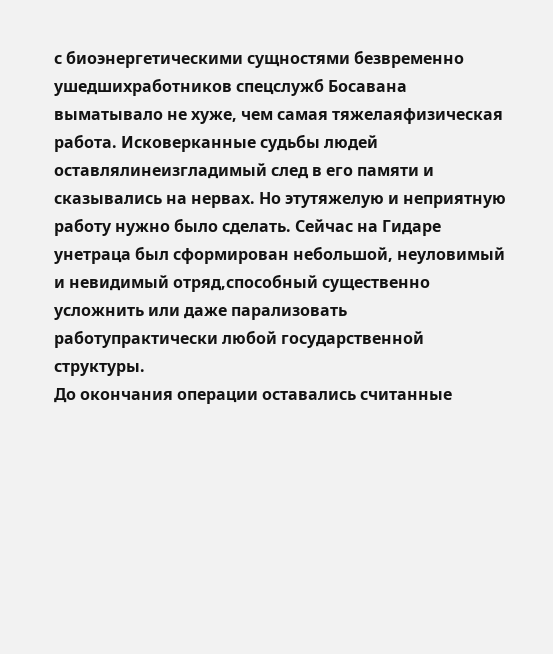с биоэнергетическими сущностями безвременно ушедшихработников спецслужб Босавана выматывало не хуже, чем самая тяжелаяфизическая работа. Исковерканные судьбы людей оставлялинеизгладимый след в его памяти и сказывались на нервах. Но этутяжелую и неприятную работу нужно было сделать. Сейчас на Гидаре унетраца был сформирован небольшой, неуловимый и невидимый отряд,способный существенно усложнить или даже парализовать работупрактически любой государственной структуры.
До окончания операции оставались считанные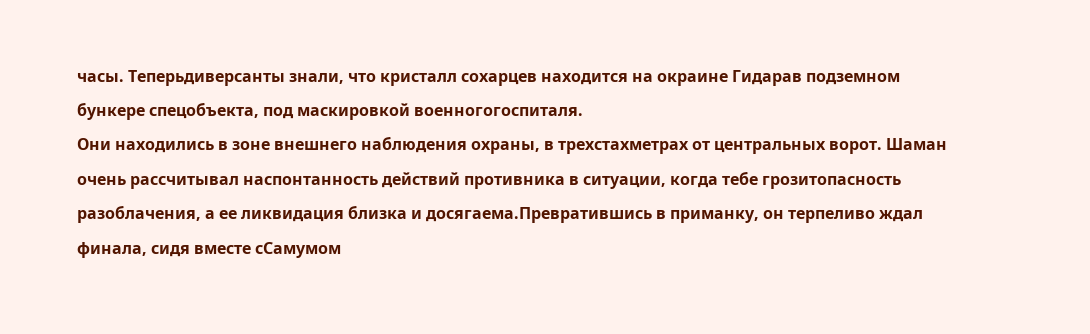часы. Теперьдиверсанты знали, что кристалл сохарцев находится на окраине Гидарав подземном бункере спецобъекта, под маскировкой военногогоспиталя.
Они находились в зоне внешнего наблюдения охраны, в трехстахметрах от центральных ворот. Шаман очень рассчитывал наспонтанность действий противника в ситуации, когда тебе грозитопасность разоблачения, а ее ликвидация близка и досягаема.Превратившись в приманку, он терпеливо ждал финала, сидя вместе сСамумом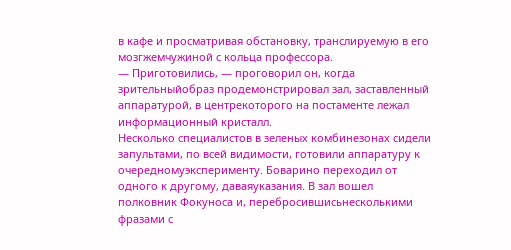в кафе и просматривая обстановку, транслируемую в его мозгжемчужиной с кольца профессора.
— Приготовились, — проговорил он, когда зрительныйобраз продемонстрировал зал, заставленный аппаратурой, в центрекоторого на постаменте лежал информационный кристалл.
Несколько специалистов в зеленых комбинезонах сидели запультами, по всей видимости, готовили аппаратуру к очередномуэксперименту. Боварино переходил от одного к другому, даваяуказания. В зал вошел полковник Фокуноса и, перебросившисьнесколькими фразами с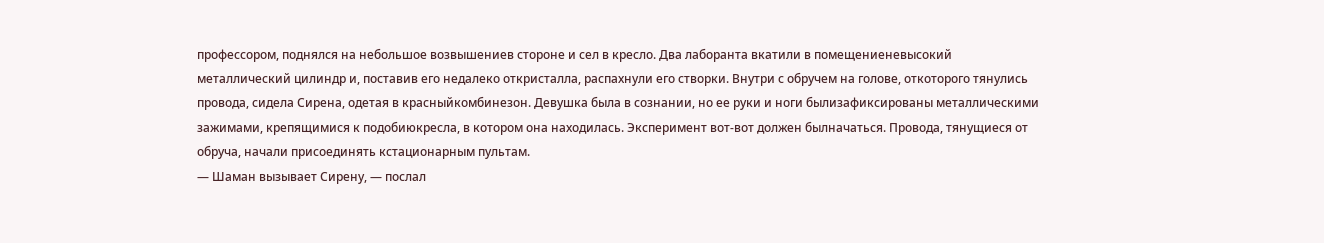профессором, поднялся на небольшое возвышениев стороне и сел в кресло. Два лаборанта вкатили в помещениеневысокий металлический цилиндр и, поставив его недалеко откристалла, распахнули его створки. Внутри с обручем на голове, откоторого тянулись провода, сидела Сирена, одетая в красныйкомбинезон. Девушка была в сознании, но ее руки и ноги былизафиксированы металлическими зажимами, крепящимися к подобиюкресла, в котором она находилась. Эксперимент вот-вот должен былначаться. Провода, тянущиеся от обруча, начали присоединять кстационарным пультам.
— Шаман вызывает Сирену, — послал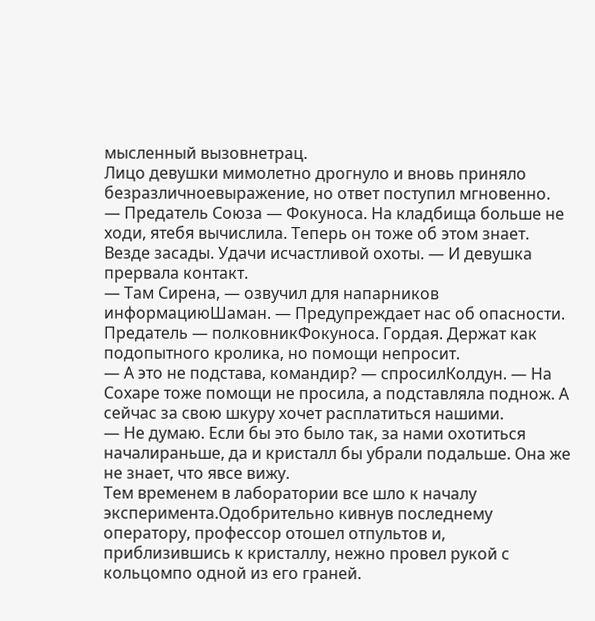мысленный вызовнетрац.
Лицо девушки мимолетно дрогнуло и вновь приняло безразличноевыражение, но ответ поступил мгновенно.
— Предатель Союза — Фокуноса. На кладбища больше не ходи, ятебя вычислила. Теперь он тоже об этом знает. Везде засады. Удачи исчастливой охоты. — И девушка прервала контакт.
— Там Сирена, — озвучил для напарников информациюШаман. — Предупреждает нас об опасности. Предатель — полковникФокуноса. Гордая. Держат как подопытного кролика, но помощи непросит.
— А это не подстава, командир? — спросилКолдун. — На Сохаре тоже помощи не просила, а подставляла поднож. А сейчас за свою шкуру хочет расплатиться нашими.
— Не думаю. Если бы это было так, за нами охотиться началираньше, да и кристалл бы убрали подальше. Она же не знает, что явсе вижу.
Тем временем в лаборатории все шло к началу эксперимента.Одобрительно кивнув последнему оператору, профессор отошел отпультов и, приблизившись к кристаллу, нежно провел рукой с кольцомпо одной из его граней.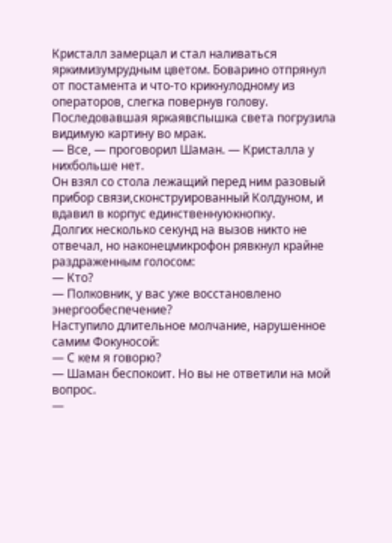Кристалл замерцал и стал наливаться яркимизумрудным цветом. Боварино отпрянул от постамента и что-то крикнулодному из операторов, слегка повернув голову. Последовавшая яркаявспышка света погрузила видимую картину во мрак.
— Все, — проговорил Шаман. — Кристалла у нихбольше нет.
Он взял со стола лежащий перед ним разовый прибор связи,сконструированный Колдуном, и вдавил в корпус единственнуюкнопку.
Долгих несколько секунд на вызов никто не отвечал, но наконецмикрофон рявкнул крайне раздраженным голосом:
— Кто?
— Полковник, у вас уже восстановлено энергообеспечение?
Наступило длительное молчание, нарушенное самим Фокуносой:
— С кем я говорю?
— Шаман беспокоит. Но вы не ответили на мой вопрос.
—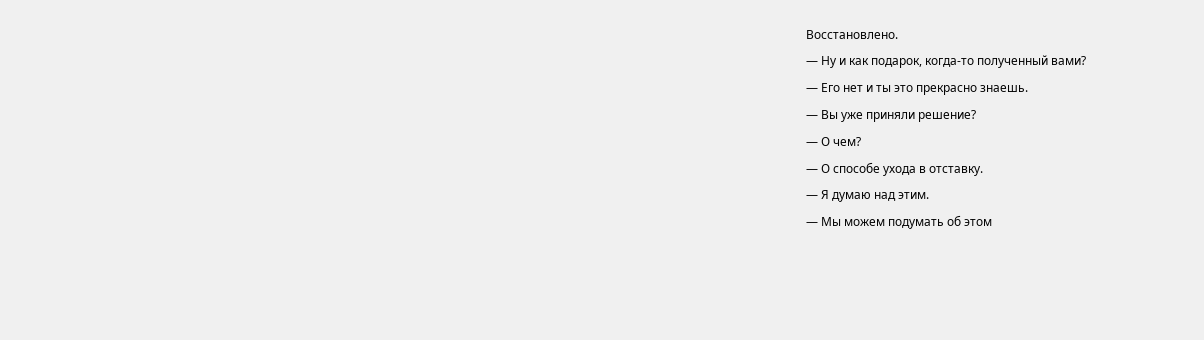Восстановлено.
— Ну и как подарок, когда-то полученный вами?
— Его нет и ты это прекрасно знаешь.
— Вы уже приняли решение?
— О чем?
— О способе ухода в отставку.
— Я думаю над этим.
— Мы можем подумать об этом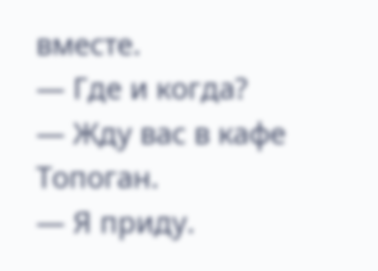вместе.
— Где и когда?
— Жду вас в кафе Топоган.
— Я приду.